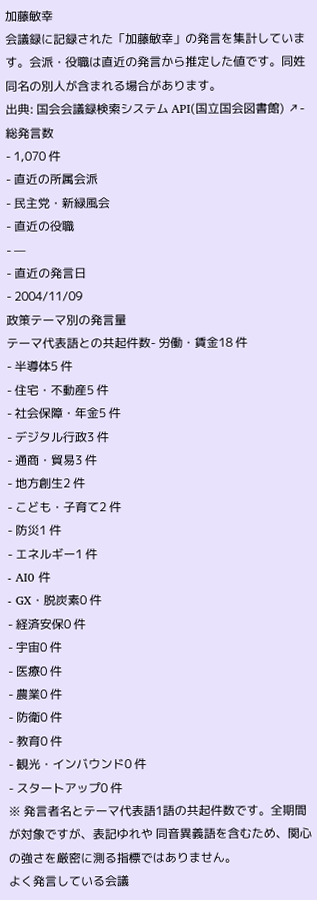加藤敏幸
会議録に記録された「加藤敏幸」の発言を集計しています。会派・役職は直近の発言から推定した値です。同姓同名の別人が含まれる場合があります。
出典: 国会会議録検索システム API(国立国会図書館) ↗- 総発言数
- 1,070 件
- 直近の所属会派
- 民主党・新緑風会
- 直近の役職
- —
- 直近の発言日
- 2004/11/09
政策テーマ別の発言量
テーマ代表語との共起件数- 労働・賃金18 件
- 半導体5 件
- 住宅・不動産5 件
- 社会保障・年金5 件
- デジタル行政3 件
- 通商・貿易3 件
- 地方創生2 件
- こども・子育て2 件
- 防災1 件
- エネルギー1 件
- AI0 件
- GX・脱炭素0 件
- 経済安保0 件
- 宇宙0 件
- 医療0 件
- 農業0 件
- 防衛0 件
- 教育0 件
- 観光・インバウンド0 件
- スタートアップ0 件
※ 発言者名とテーマ代表語1語の共起件数です。全期間が対象ですが、表記ゆれや 同音異義語を含むため、関心の強さを厳密に測る指標ではありません。
よく発言している会議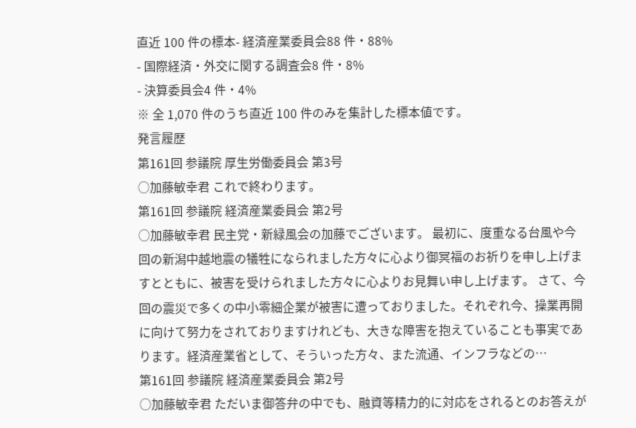直近 100 件の標本- 経済産業委員会88 件・88%
- 国際経済・外交に関する調査会8 件・8%
- 決算委員会4 件・4%
※ 全 1,070 件のうち直近 100 件のみを集計した標本値です。
発言履歴
第161回 参議院 厚生労働委員会 第3号
○加藤敏幸君 これで終わります。
第161回 参議院 経済産業委員会 第2号
○加藤敏幸君 民主党・新緑風会の加藤でございます。 最初に、度重なる台風や今回の新潟中越地震の犠牲になられました方々に心より御冥福のお祈りを申し上げますとともに、被害を受けられました方々に心よりお見舞い申し上げます。 さて、今回の震災で多くの中小零細企業が被害に遭っておりました。それぞれ今、操業再開に向けて努力をされておりますけれども、大きな障害を抱えていることも事実であります。経済産業省として、そういった方々、また流通、インフラなどの…
第161回 参議院 経済産業委員会 第2号
○加藤敏幸君 ただいま御答弁の中でも、融資等精力的に対応をされるとのお答えが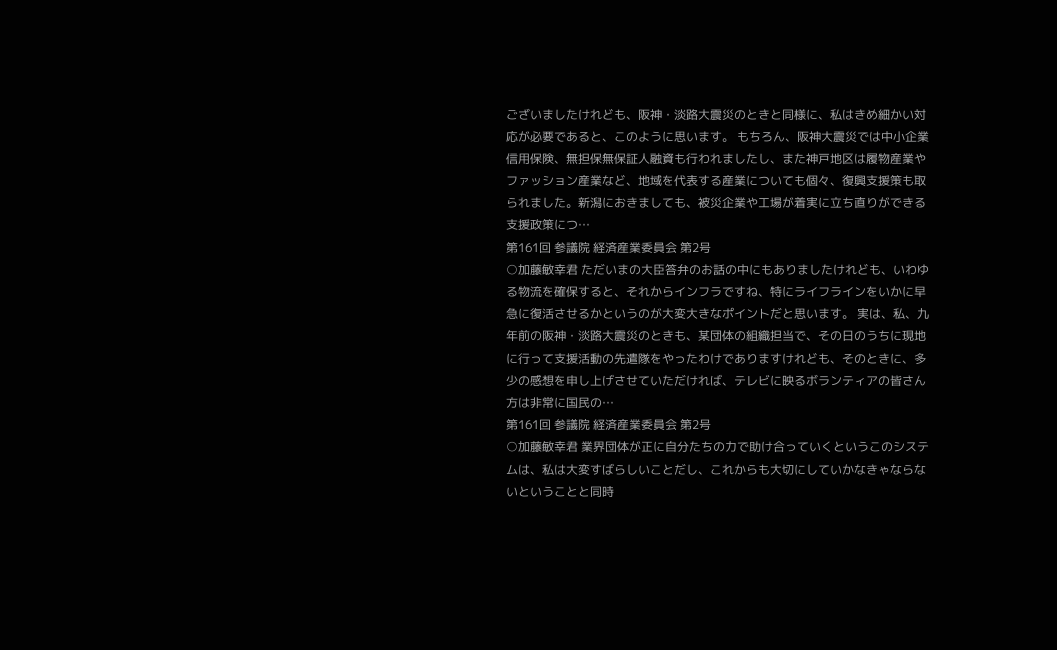ございましたけれども、阪神・淡路大震災のときと同様に、私はきめ細かい対応が必要であると、このように思います。 もちろん、阪神大震災では中小企業信用保険、無担保無保証人融資も行われましたし、また神戸地区は履物産業やファッション産業など、地域を代表する産業についても個々、復興支援策も取られました。新潟におきましても、被災企業や工場が着実に立ち直りができる支援政策につ…
第161回 参議院 経済産業委員会 第2号
○加藤敏幸君 ただいまの大臣答弁のお話の中にもありましたけれども、いわゆる物流を確保すると、それからインフラですね、特にライフラインをいかに早急に復活させるかというのが大変大きなポイントだと思います。 実は、私、九年前の阪神・淡路大震災のときも、某団体の組織担当で、その日のうちに現地に行って支援活動の先遣隊をやったわけでありますけれども、そのときに、多少の感想を申し上げさせていただければ、テレビに映るボランティアの皆さん方は非常に国民の…
第161回 参議院 経済産業委員会 第2号
○加藤敏幸君 業界団体が正に自分たちの力で助け合っていくというこのシステムは、私は大変すばらしいことだし、これからも大切にしていかなきゃならないということと同時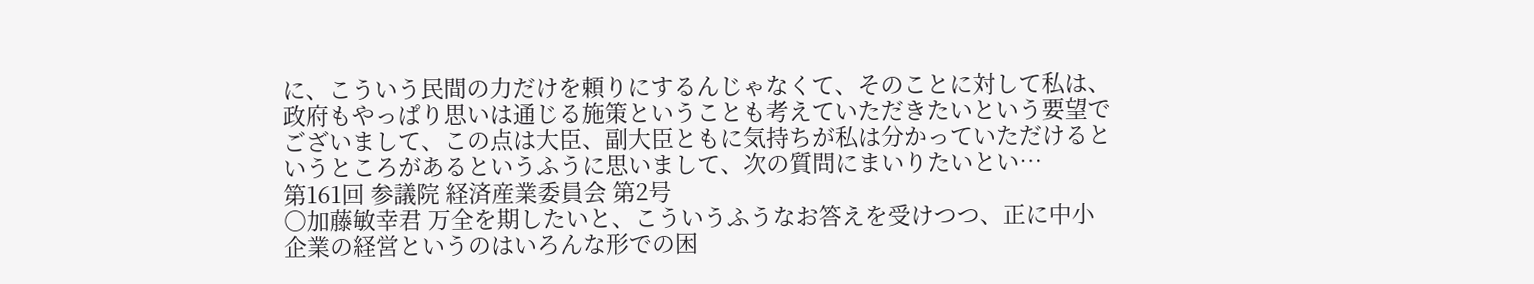に、こういう民間の力だけを頼りにするんじゃなくて、そのことに対して私は、政府もやっぱり思いは通じる施策ということも考えていただきたいという要望でございまして、この点は大臣、副大臣ともに気持ちが私は分かっていただけるというところがあるというふうに思いまして、次の質問にまいりたいとい…
第161回 参議院 経済産業委員会 第2号
○加藤敏幸君 万全を期したいと、こういうふうなお答えを受けつつ、正に中小企業の経営というのはいろんな形での困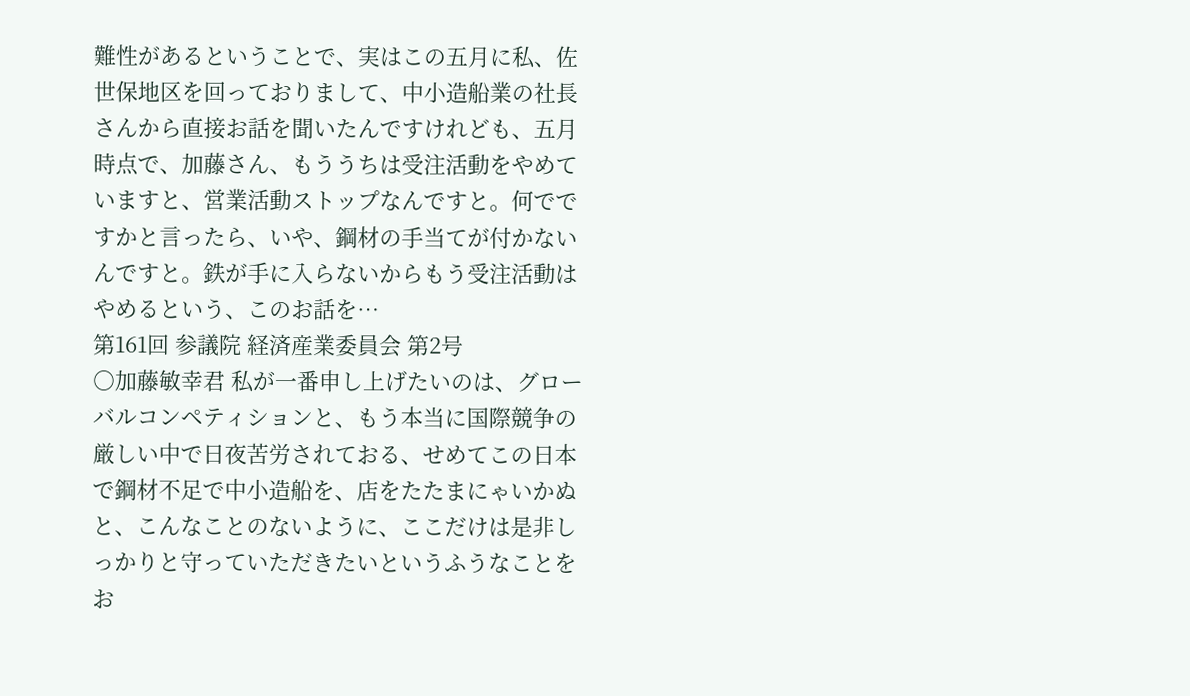難性があるということで、実はこの五月に私、佐世保地区を回っておりまして、中小造船業の社長さんから直接お話を聞いたんですけれども、五月時点で、加藤さん、もううちは受注活動をやめていますと、営業活動ストップなんですと。何でですかと言ったら、いや、鋼材の手当てが付かないんですと。鉄が手に入らないからもう受注活動はやめるという、このお話を…
第161回 参議院 経済産業委員会 第2号
○加藤敏幸君 私が一番申し上げたいのは、グローバルコンペティションと、もう本当に国際競争の厳しい中で日夜苦労されておる、せめてこの日本で鋼材不足で中小造船を、店をたたまにゃいかぬと、こんなことのないように、ここだけは是非しっかりと守っていただきたいというふうなことをお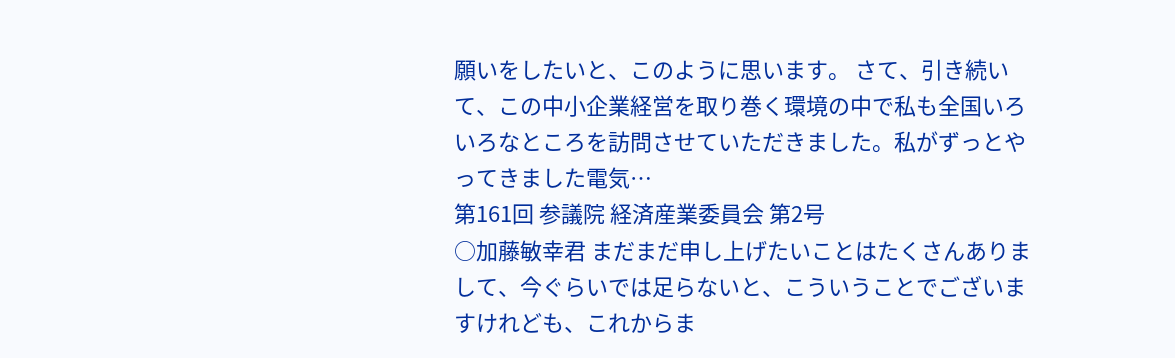願いをしたいと、このように思います。 さて、引き続いて、この中小企業経営を取り巻く環境の中で私も全国いろいろなところを訪問させていただきました。私がずっとやってきました電気…
第161回 参議院 経済産業委員会 第2号
○加藤敏幸君 まだまだ申し上げたいことはたくさんありまして、今ぐらいでは足らないと、こういうことでございますけれども、これからま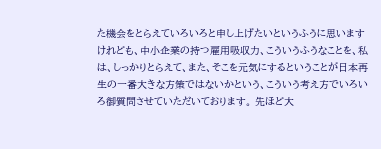た機会をとらえていろいろと申し上げたいというふうに思いますけれども、中小企業の持つ雇用吸収力、こういうふうなことを、私は、しっかりとらえて、また、そこを元気にするということが日本再生の一番大きな方策ではないかという、こういう考え方でいろいろ御質問させていただいております。 先ほど大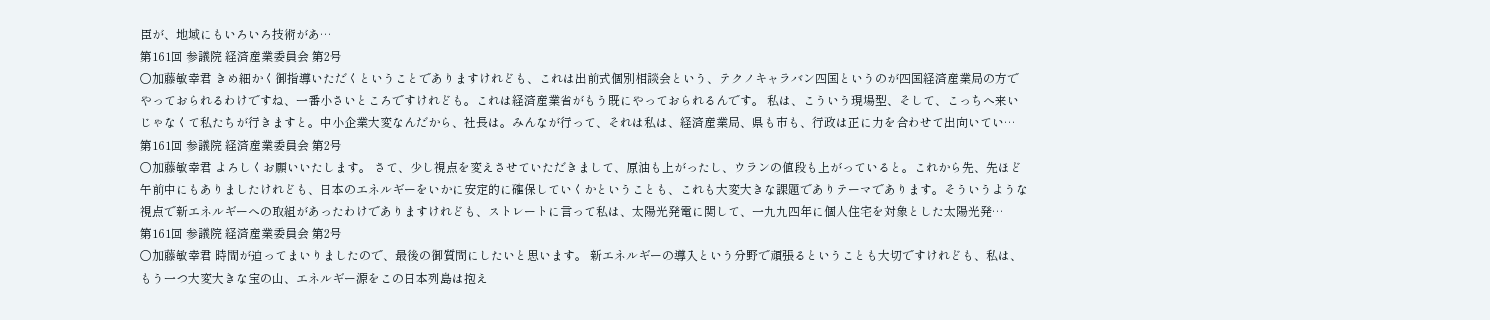臣が、地域にもいろいろ技術があ…
第161回 参議院 経済産業委員会 第2号
○加藤敏幸君 きめ細かく御指導いただくということでありますけれども、これは出前式個別相談会という、テクノキャラバン四国というのが四国経済産業局の方でやっておられるわけですね、一番小さいところですけれども。これは経済産業省がもう既にやっておられるんです。 私は、こういう現場型、そして、こっちへ来いじゃなくて私たちが行きますと。中小企業大変なんだから、社長は。みんなが行って、それは私は、経済産業局、県も市も、行政は正に力を合わせて出向いてい…
第161回 参議院 経済産業委員会 第2号
○加藤敏幸君 よろしくお願いいたします。 さて、少し視点を変えさせていただきまして、原油も上がったし、ウランの値段も上がっていると。これから先、先ほど午前中にもありましたけれども、日本のエネルギーをいかに安定的に確保していくかということも、これも大変大きな課題でありテーマであります。そういうような視点で新エネルギーへの取組があったわけでありますけれども、ストレートに言って私は、太陽光発電に関して、一九九四年に個人住宅を対象とした太陽光発…
第161回 参議院 経済産業委員会 第2号
○加藤敏幸君 時間が迫ってまいりましたので、最後の御質問にしたいと思います。 新エネルギーの導入という分野で頑張るということも大切ですけれども、私は、もう一つ大変大きな宝の山、エネルギー源をこの日本列島は抱え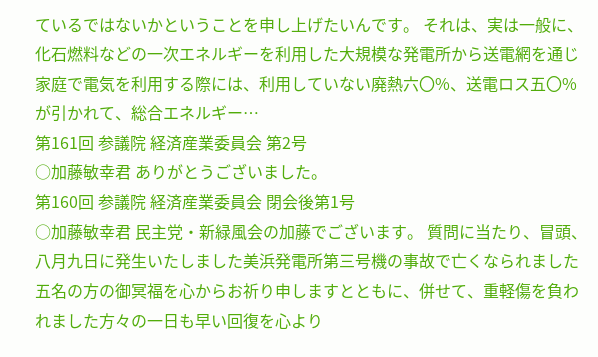ているではないかということを申し上げたいんです。 それは、実は一般に、化石燃料などの一次エネルギーを利用した大規模な発電所から送電網を通じ家庭で電気を利用する際には、利用していない廃熱六〇%、送電ロス五〇%が引かれて、総合エネルギー…
第161回 参議院 経済産業委員会 第2号
○加藤敏幸君 ありがとうございました。
第160回 参議院 経済産業委員会 閉会後第1号
○加藤敏幸君 民主党・新緑風会の加藤でございます。 質問に当たり、冒頭、八月九日に発生いたしました美浜発電所第三号機の事故で亡くなられました五名の方の御冥福を心からお祈り申しますとともに、併せて、重軽傷を負われました方々の一日も早い回復を心より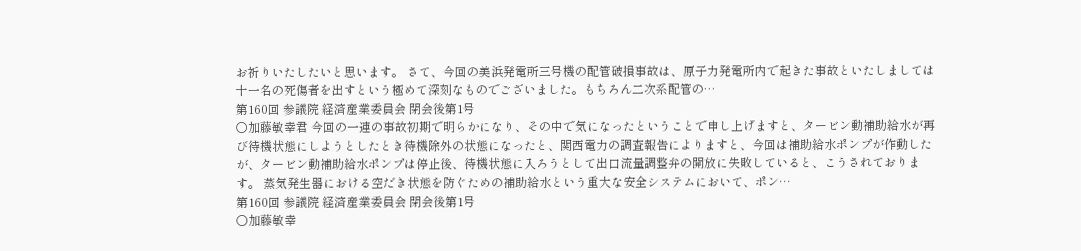お祈りいたしたいと思います。 さて、今回の美浜発電所三号機の配管破損事故は、原子力発電所内で起きた事故といたしましては十一名の死傷者を出すという極めて深刻なものでございました。もちろん二次系配管の…
第160回 参議院 経済産業委員会 閉会後第1号
○加藤敏幸君 今回の一連の事故初期で明らかになり、その中で気になったということで申し上げますと、タービン動補助給水が再び待機状態にしようとしたとき待機除外の状態になったと、関西電力の調査報告によりますと、今回は補助給水ポンプが作動したが、タービン動補助給水ポンプは停止後、待機状態に入ろうとして出口流量調整弁の開放に失敗していると、こうされております。 蒸気発生器における空だき状態を防ぐための補助給水という重大な安全システムにおいて、ポン…
第160回 参議院 経済産業委員会 閉会後第1号
○加藤敏幸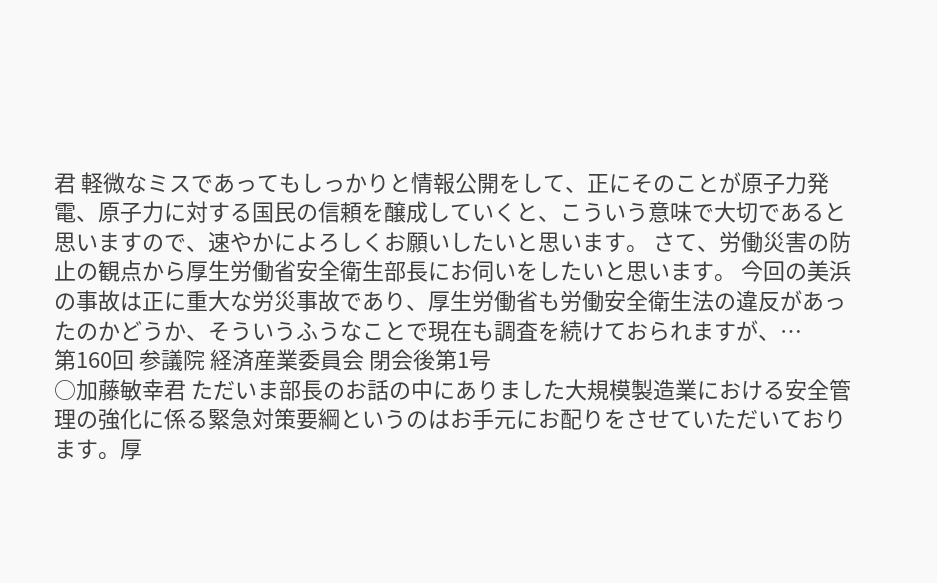君 軽微なミスであってもしっかりと情報公開をして、正にそのことが原子力発電、原子力に対する国民の信頼を醸成していくと、こういう意味で大切であると思いますので、速やかによろしくお願いしたいと思います。 さて、労働災害の防止の観点から厚生労働省安全衛生部長にお伺いをしたいと思います。 今回の美浜の事故は正に重大な労災事故であり、厚生労働省も労働安全衛生法の違反があったのかどうか、そういうふうなことで現在も調査を続けておられますが、…
第160回 参議院 経済産業委員会 閉会後第1号
○加藤敏幸君 ただいま部長のお話の中にありました大規模製造業における安全管理の強化に係る緊急対策要綱というのはお手元にお配りをさせていただいております。厚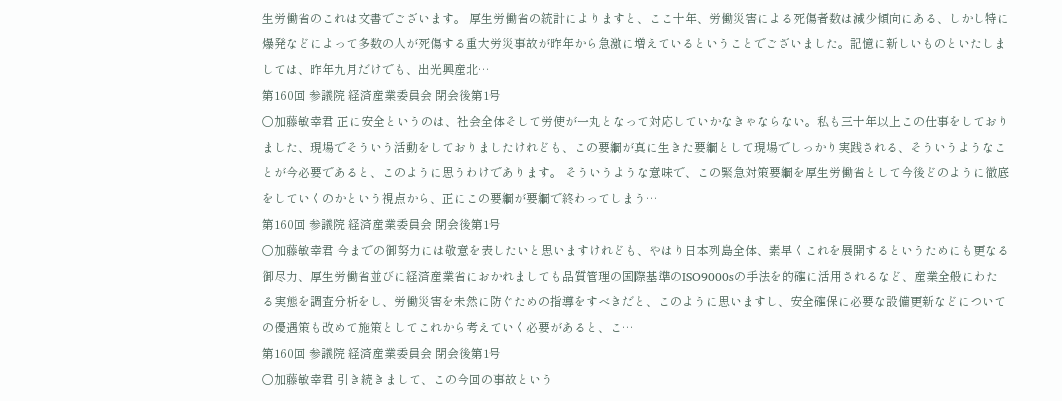生労働省のこれは文書でございます。 厚生労働省の統計によりますと、ここ十年、労働災害による死傷者数は減少傾向にある、しかし特に爆発などによって多数の人が死傷する重大労災事故が昨年から急激に増えているということでございました。記憶に新しいものといたしましては、昨年九月だけでも、出光興産北…
第160回 参議院 経済産業委員会 閉会後第1号
○加藤敏幸君 正に安全というのは、社会全体そして労使が一丸となって対応していかなきゃならない。私も三十年以上この仕事をしておりました、現場でそういう活動をしておりましたけれども、この要綱が真に生きた要綱として現場でしっかり実践される、そういうようなことが今必要であると、このように思うわけであります。 そういうような意味で、この緊急対策要綱を厚生労働省として今後どのように徹底をしていくのかという視点から、正にこの要綱が要綱で終わってしまう…
第160回 参議院 経済産業委員会 閉会後第1号
○加藤敏幸君 今までの御努力には敬意を表したいと思いますけれども、やはり日本列島全体、素早くこれを展開するというためにも更なる御尽力、厚生労働省並びに経済産業省におかれましても品質管理の国際基準のISO9000sの手法を的確に活用されるなど、産業全般にわたる実態を調査分析をし、労働災害を未然に防ぐための指導をすべきだと、このように思いますし、安全確保に必要な設備更新などについての優遇策も改めて施策としてこれから考えていく必要があると、こ…
第160回 参議院 経済産業委員会 閉会後第1号
○加藤敏幸君 引き続きまして、この今回の事故という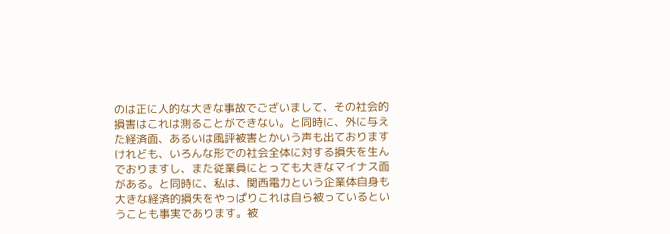のは正に人的な大きな事故でございまして、その社会的損害はこれは測ることができない。と同時に、外に与えた経済面、あるいは風評被害とかいう声も出ておりますけれども、いろんな形での社会全体に対する損失を生んでおりますし、また従業員にとっても大きなマイナス面がある。と同時に、私は、関西電力という企業体自身も大きな経済的損失をやっぱりこれは自ら被っているということも事実であります。被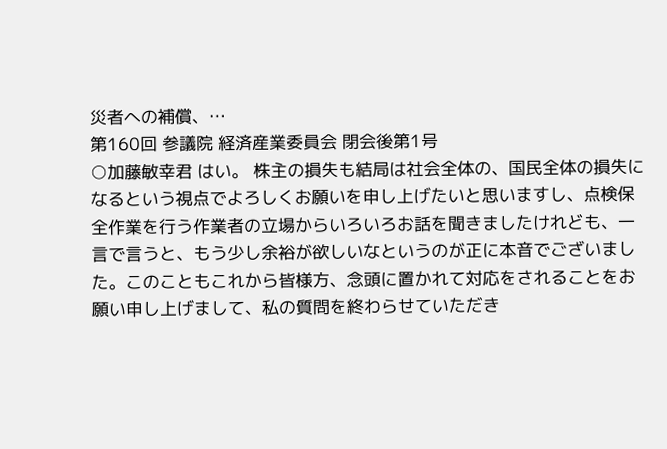災者への補償、…
第160回 参議院 経済産業委員会 閉会後第1号
○加藤敏幸君 はい。 株主の損失も結局は社会全体の、国民全体の損失になるという視点でよろしくお願いを申し上げたいと思いますし、点検保全作業を行う作業者の立場からいろいろお話を聞きましたけれども、一言で言うと、もう少し余裕が欲しいなというのが正に本音でございました。このこともこれから皆様方、念頭に置かれて対応をされることをお願い申し上げまして、私の質問を終わらせていただき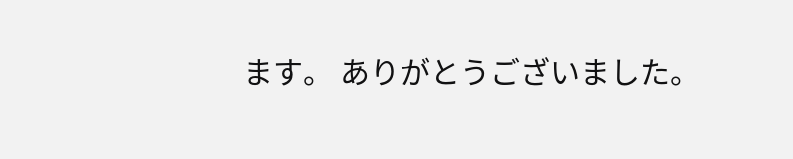ます。 ありがとうございました。